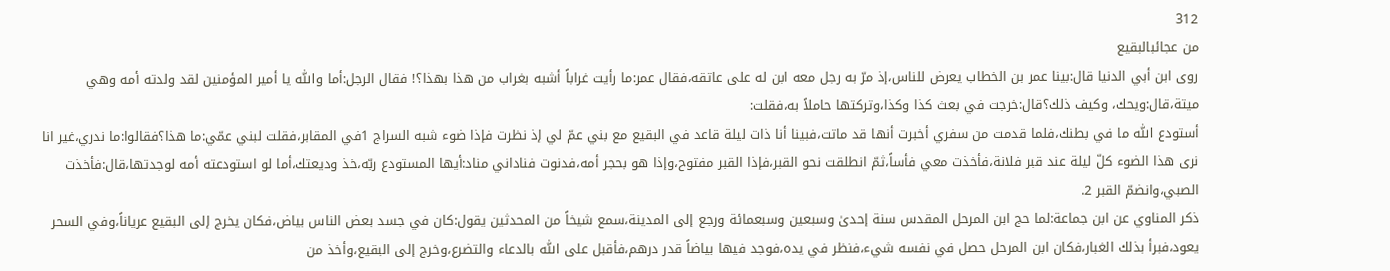312
من عجائبالبقيع
روى ابن أبي الدنيا قال:بينا عمر بن الخطاب يعرض للناس،إذ مرّ به رجل معه ابن له على عاتقه،فقال عمر:ما رأيت غراباً أشبه بغراب من هذا بهذا؟! فقال الرجل:أما واللّٰه يا أمير المؤمنين لقد ولدته أمه وهي ميتة،قال:ويحك، وكيف ذلك؟قال:خرجت في بعث كذا وكذا،وتركتها حاملاً به،فقلت:
أستودع اللّٰه ما في بطنك،فلما قدمت من سفري أخبرت أنها قد ماتت،فبينا أنا ذات ليلة قاعد في البقيع مع بني عمّ لي إذ نظرت فإذا ضوء شبه السراج 1في المقابر،فقلت لبني عمّي:ما هذا؟فقالوا:ما ندري،غير انا نرى هذا الضوء كلّ ليلة عند قبر فلانة،فأخذت معي فأساً،ثمّ انطلقت نحو القبر،فإذا القبر مفتوح،وإذا هو بحجر أمه،فدنوت فناداني مناد:أيها المستودع ربّه،خذ وديعتك،أما لو استودعته أمه لوجدتها،قال:فأخذت الصبي،وانضمّ القبر 2.
ذكر المناوي عن ابن جماعة:لما حج ابن المرحل المقدس سنة إحدىٰ وسبعين وسبعمائة ورجع إلى المدينة،سمع شيخاً من المحدثين يقول:كان في جسد بعض الناس بياض،فكان يخرج إلى البقيع عرياناً،وفي السحر يعود،فبرأ بذلك الغبار،فكان ابن المرحل حصل في نفسه شيء،فنظر في يده،فوجد فيها بياضاً قدر درهم،فأقبل على اللّٰه بالدعاء والتضرع،وخرج إلى البقيع،وأخذ من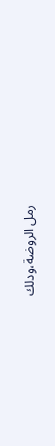رمل الروضة،ودلك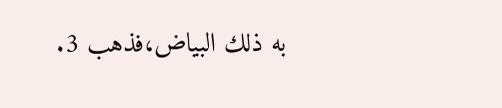به ذلك البياض،فذهب 3.